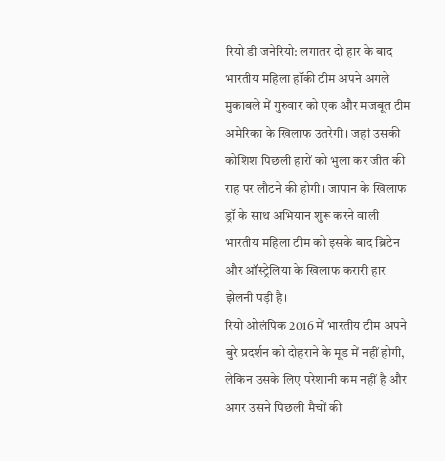रियो डी जनेरियो: लगातर दो हार के बाद भारतीय महिला हॉकी टीम अपने अगले मुकाबले में गुरुवार को एक और मजबूत टीम अमेरिका के खिलाफ उतरेगी। जहां उसकी कोशिश पिछली हारों को भुला कर जीत की राह पर लौटने की होगी। जापान के खिलाफ ड्रॉ के साथ अभियान शुरू करने वाली भारतीय महिला टीम को इसके बाद ब्रिटेन और ऑस्ट्रेलिया के खिलाफ करारी हार झेलनी पड़ी है।
रियो ओलंपिक 2016 में भारतीय टीम अपने बुरे प्रदर्शन को दोहराने के मूड में नहीं होगी, लेकिन उसके लिए परेशानी कम नहीं है और अगर उसने पिछली मैचों की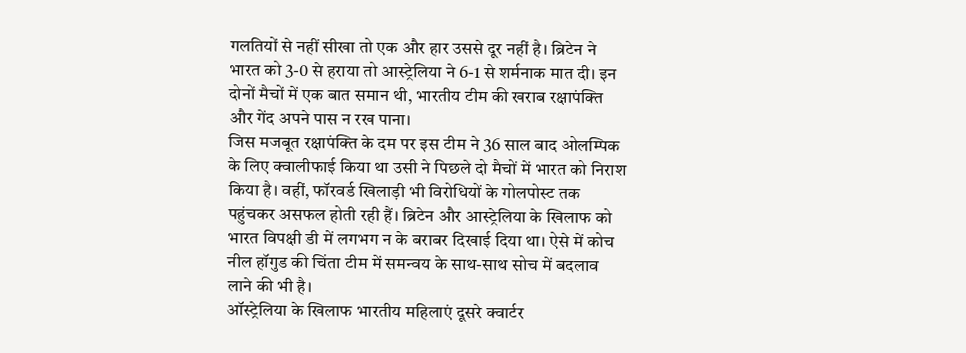गलतियों से नहीं सीखा तो एक और हार उससे दूर नहीं है। ब्रिटेन ने भारत को 3-0 से हराया तो आस्ट्रेलिया ने 6-1 से शर्मनाक मात दी। इन दोनों मैचों में एक बात समान थी, भारतीय टीम की खराब रक्षापंक्ति और गेंद अपने पास न रख पाना।
जिस मजबूत रक्षापंक्ति के दम पर इस टीम ने 36 साल बाद ओलम्पिक के लिए क्वालीफाई किया था उसी ने पिछले दो मैचों में भारत को निराश किया है। वहीं, फॉरवर्ड खिलाड़ी भी विरोधियों के गोलपोस्ट तक पहुंचकर असफल होती रही हैं। ब्रिटेन और आस्ट्रेलिया के खिलाफ को भारत विपक्षी डी में लगभग न के बराबर दिखाई दिया था। ऐसे में कोच नील हॉगुड की चिंता टीम में समन्वय के साथ-साथ सोच में बदलाव लाने की भी है।
ऑस्ट्रेलिया के खिलाफ भारतीय महिलाएं दूसरे क्वार्टर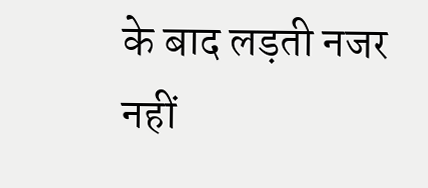के बाद लड़ती नजर नहीं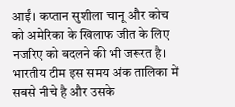आईं। कप्तान सुशीला चानू और कोच को अमेरिका के खिलाफ जीत के लिए नजरिए को बदलने की भी जरूरत है। भारतीय टीम इस समय अंक तालिका में सबसे नीचे है और उसके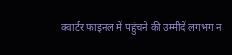क्वार्टर फाइनल में पहुंचने की उम्मीदें लगभग न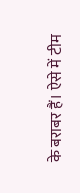के बराबर हैं। ऐसे में टीम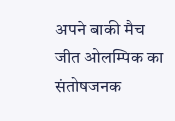अपने बाकी मैच जीत ओलम्पिक का संतोषजनक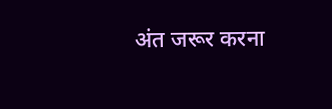अंत जरूर करना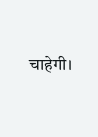चाहेगी।